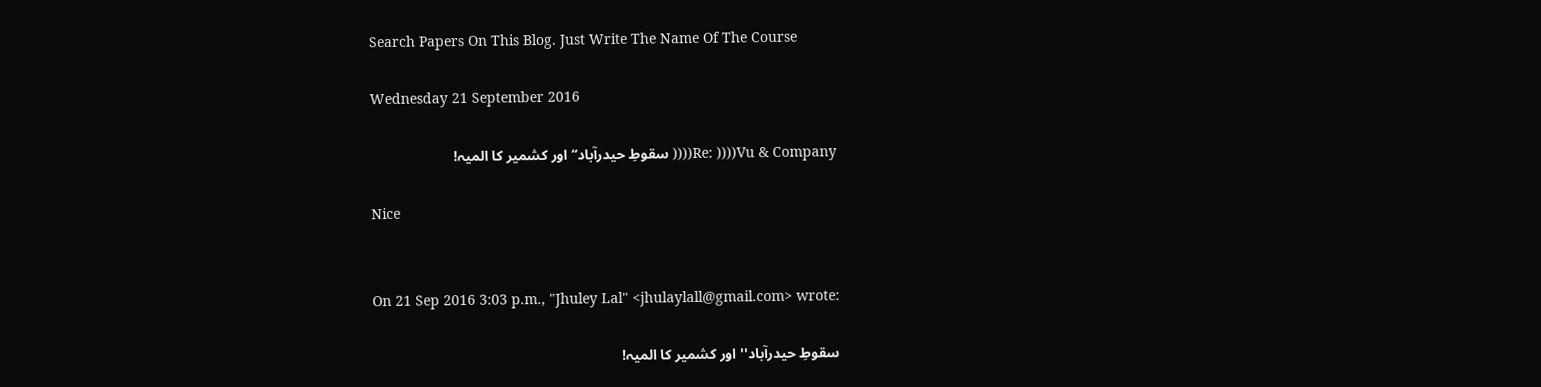Search Papers On This Blog. Just Write The Name Of The Course

Wednesday 21 September 2016

Re: ))))Vu & Company(((( سقوطِ حیدرآباد‘‘ اور کشمیر کا المیہ!

Nice


On 21 Sep 2016 3:03 p.m., "Jhuley Lal" <jhulaylall@gmail.com> wrote:

سقوطِ حیدرآباد'' اور کشمیر کا المیہ!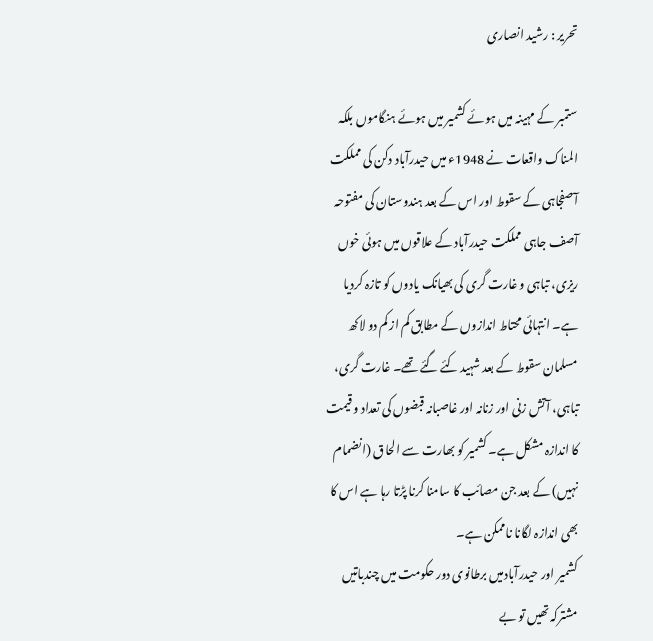تحریر : رشید انصاری

ستمبر کے مہینہ میں ہوئے کشمیر میں ہوئے ہنگاموں بلکہ المناک واقعات نے 1948ء میں حیدرآباد دکن کی مملکت آصفجاہی کے سقوط اور اس کے بعد ہندوستان کی مفتوحہ آصف جاہی مملکت حیدرآباد کے علاقوں میں ہوئی خوں ریزی، تباہی و غارت گری کی بھیانک یادوں کو تازہ کردیا ہے۔ انتہائی محتاط اندازوں کے مطابق کم از کم دو لاکھ مسلمان سقوط کے بعد شہید کئے گئے تھے۔ غارت گری، تباہی، آتش زنی اور زنانہ اور غاصبانہ قبضوں کی تعداد و قیمت کا اندازہ مشکل ہے۔ کشمیر کو بھارت سے الحاق (انضمام نہیں) کے بعد جن مصائب کا سامنا کرنا پڑتا رہا ہے اس کا بھی اندازہ لگانا ناممکن ہے۔
کشمیر اور حیدرآبادمیں برطانوی دور حکومت میں چندباتیں مشترکہ تھیں تو بے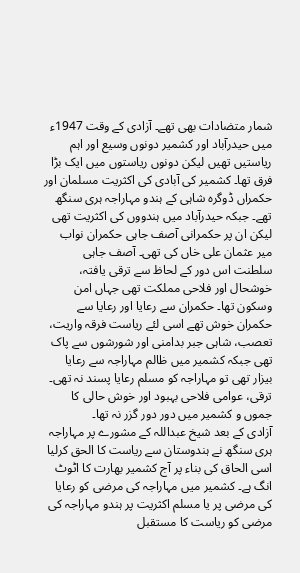شمار متضادات بھی تھے۔ آزادی کے وقت 1947ء میں حیدرآباد اور کشمیر دونوں وسیع اور اہم ریاستیں تھیں لیکن دونوں ریاستوں میں ایک بڑا فرق تھا۔ کشمیر کی آبادی کی اکثریت مسلمان اور حکمراں ڈوگرہ شاہی کے ہندو مہاراجہ ہری سنگھ تھے۔ جبکہ حیدرآباد میں ہندووں کی اکثریت تھی لیکن ان پر حکمرانی آصف جاہی حکمران نواب میر عثمان علی خاں کی تھی۔ آصف جاہی سلطنت اس دور کے لحاظ سے ترقی یافتہ، خوشحال اور فلاحی مملکت تھی جہاں امن وسکون تھا۔ حکمران سے رعایا اور رعایا سے حکمران خوش تھے اسی لئے ریاست فرقہ واریت، تعصب، شاہی جبر بدامنی اور شورشوں سے پاک تھی جبکہ کشمیر میں ظالم مہاراجہ سے رعایا بیزار تھی تو مہاراجہ کو مسلم رعایا پسند نہ تھی۔ ترقی، عوامی فلاحی بہبود اور خوش حالی کا جموں و کشمیر میں دور دور گزر نہ تھا۔
آزادی کے بعد شیخ عبداللہ کے مشورے پر مہاراجہ ہری سنگھ نے ہندوستان سے ریاست کا الحق کرلیا اسی الحاق کی بناء پر آج کشمیر بھارت کا اٹوٹ انگ ہے۔ کشمیر میں مہاراجہ کی مرضی کو رعایا کی مرضی پر یا مسلم اکثریت پر ہندو مہاراجہ کی مرضی کو ریاست کا مستقبل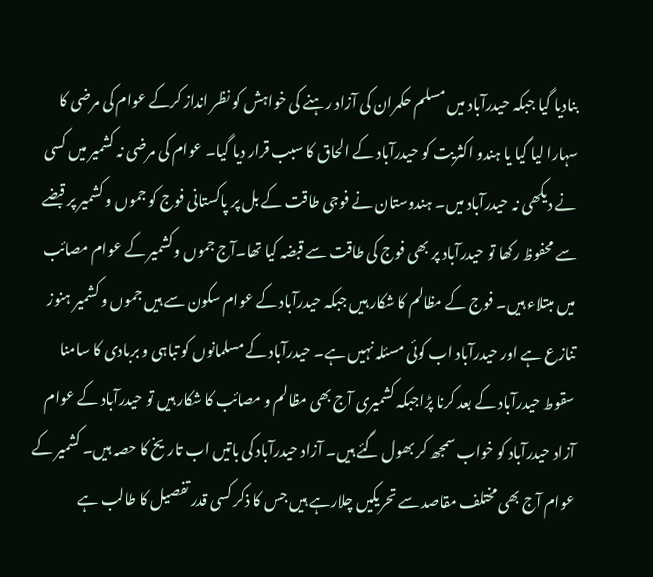بنادیا گیا جبکہ حیدرآباد میں مسلم حکمران کی آزاد رہنے کی خواہش کو نظر انداز کرکے عوام کی مرضی کا سہارا لیا گیا یا ہندو اکثریت کو حیدرآباد کے الحاق کا سبب قرار دیا گیا۔ عوام کی مرضی نہ کشمیر میں کسی نے دیکھی نہ حیدرآباد میں۔ ہندوستان نے فوجی طاقت کے بل پر پاکستانی فوج کو جموں و کشمیر پر قبضے سے محفوظ رکھا تو حیدرآباد پر بھی فوج کی طاقت سے قبضہ کیا تھا۔آج جموں وکشمیر کے عوام مصائب میں مبتلاء ہیں۔ فوج کے مظالم کا شکار ہیں جبکہ حیدرآباد کے عوام سکون سے ہیں جموں و کشمیر ہنوز تنازع ہے اور حیدرآباد اب کوئی مسئلہ نہیں ہے۔ حیدرآباد کے مسلمانوں کو تباہی و بربادی کا سامنا سقوط حیدرآباد کے بعد کرنا پڑاجبکہ کشمیری آج بھی مظالم و مصائب کا شکار ہیں تو حیدرآباد کے عوام آزاد حیدرآباد کو خواب سمجھ کر بھول گئے ہیں۔ آزاد حیدرآباد کی باتیں اب تاریخ کا حصہ ہیں۔ کشمیر کے عوام آج بھی مختلف مقاصد سے تحریکیں چلارہے ہیں جس کا ذکر کسی قدر تفصیل کا طالب ہے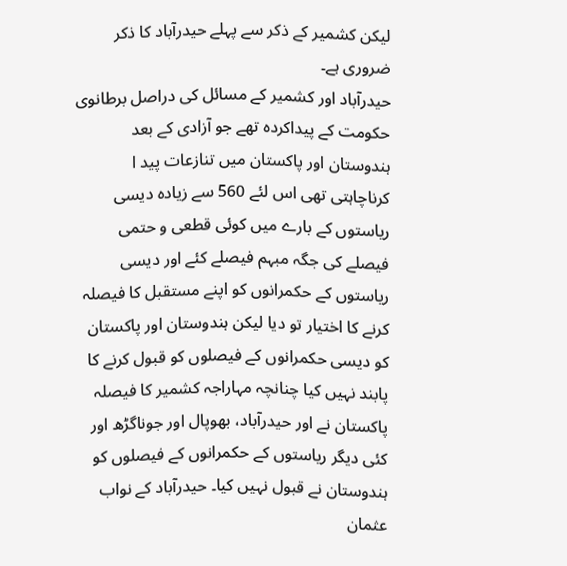لیکن کشمیر کے ذکر سے پہلے حیدرآباد کا ذکر ضروری ہے۔
حیدرآباد اور کشمیر کے مسائل کی دراصل برطانوی حکومت کے پیداکردہ تھے جو آزادی کے بعد ہندوستان اور پاکستان میں تنازعات پید ا کرناچاہتی تھی اس لئے 560 سے زیادہ دیسی ریاستوں کے بارے میں کوئی قطعی و حتمی فیصلے کی جگہ مبہم فیصلے کئے اور دیسی ریاستوں کے حکمرانوں کو اپنے مستقبل کا فیصلہ کرنے کا اختیار تو دیا لیکن ہندوستان اور پاکستان کو دیسی حکمرانوں کے فیصلوں کو قبول کرنے کا پابند نہیں کیا چنانچہ مہاراجہ کشمیر کا فیصلہ پاکستان نے اور حیدرآباد، بھوپال اور جوناگڑھ اور کئی دیگر ریاستوں کے حکمرانوں کے فیصلوں کو ہندوستان نے قبول نہیں کیا۔ حیدرآباد کے نواب عثمان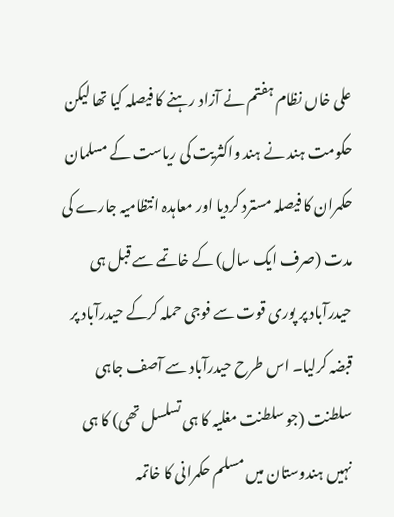علی خاں نظام ہفتم نے آزاد رہنے کا فیصلہ کیا تھا لیکن حکومت ہند نے ہند واکثریت کی ریاست کے مسلمان حکمران کا فیصلہ مسترد کردیا اور معاہدہ انتظامیہ جارے کی مدت (صرف ایک سال) کے خاتمے سے قبل ہی حیدرآباد پر پوری قوت سے فوجی حملہ کرکے حیدرآباد پر قبضہ کرلیا۔ اس طرح حیدرآباد سے آصف جاہی سلطنت (جو سلطنت مغلیہ کا ہی تسلسل تھی) کا ہی نہیں ہندوستان میں مسلم حکمرانی کا خاتمہ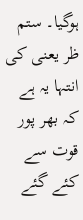ہوگیا۔ ستم ظر یعنی کی انتہا یہ ہے کہ بھر پور قوت سے کئے گئے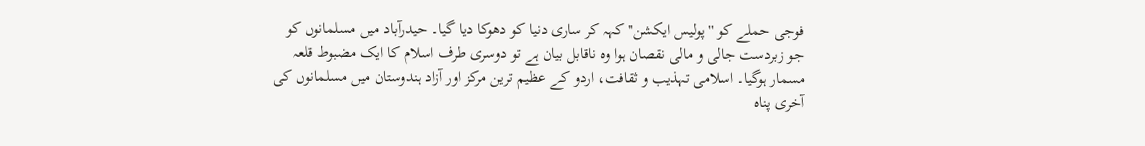فوجی حملے کو ''پولیس ایکشن'' کہہ کر ساری دنیا کو دھوکا دیا گیا۔ حیدرآباد میں مسلمانوں کو جو زبردست جالی و مالی نقصان ہوا وہ ناقابل بیان ہے تو دوسری طرف اسلام کا ایک مضبوط قلعہ مسمار ہوگیا۔ اسلامی تہذیب و ثقافت، اردو کے عظیم ترین مرکز اور آزاد ہندوستان میں مسلمانوں کی آخری پناہ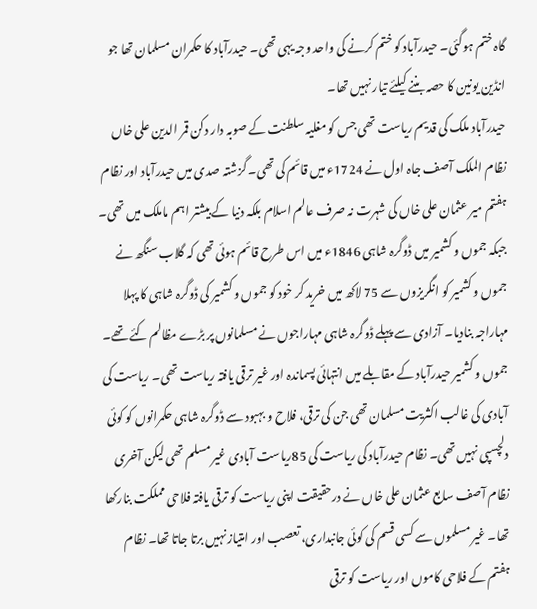گاہ ختم ہوگئی۔ حیدرآباد کو ختم کرنے کی واحد وجہ یہی تھی۔ حیدرآباد کا حکمران مسلمان تھا جو انڈین یونین کا حصہ بننے کیلئے تیار نہیں تھا۔
حیدرآباد ملک کی قدیم ریاست تھی جس کو مغلیہ سلطنت کے صوبہ دار دکن قمر الدین علی خاں نظام الملک آصف جاہ اول نے 1724ء میں قائم کی تھی۔ گزشتہ صدی میں حیدرآباد اور نظام ہفتم میر عثمان علی خاں کی شہرت نہ صرف عالم اسلام بلکہ دنیا کے بیشتر اہم ماملک میں تھی۔ جبکہ جموں و کشمیر میں ڈوگرہ شاہی 1846ء میں اس طرح قائم ہوئی تھی کہ گلاب سنگھ نے جموں و کشمیر کو انگریزوں سے 75 لاکھ میں خرید کر خود کو جموں و کشمیر کی ڈوگرہ شاہی کا پہلا مہاراجہ بنادیا۔ آزادی سے پہلے ڈوگرہ شاہی مہاراجوں نے مسلمانوں پر بڑے مظالم کئے تھے۔ جموں و کشمیر حیدرآباد کے مقابلے میں انتہائی پسماندہ اور غیر ترقی یافتہ ریاست تھی۔ ریاست کی آبادی کی غالب اکثریت مسلمان تھی جن کی ترقی، فلاح و بہبود سے ڈوگرہ شاہی حکمرانوں کو کوئی دلچسپی نہیں تھی۔ نظام حیدرآباد کی ریاست کی 85ریاست آبادی غیر مسلم تھی لیکن آخری نظام آصف سابع عثمان علی خاں نے درحقیقت اپنی ریاست کو ترقی یافتہ فلاحی مملکت بنارکھا تھا۔ غیر مسلموں سے کسی قسم کی کوئی جانبداری، تعصب اور امتیاز نہیں برتا جاتا تھا۔ نظام ہفتم کے فلاحی کاموں اور ریاست کو ترقی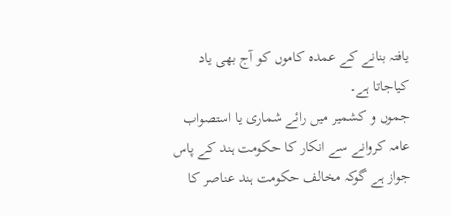یافتہ بنانے کے عمدہ کاموں کو آج بھی یاد کیاجاتا ہے۔
جموں و کشمیر میں رائے شماری یا استصواب عامہ کروانے سے انکار کا حکومت ہند کے پاس جواز ہے گوکہ مخالف حکومت ہند عناصر کا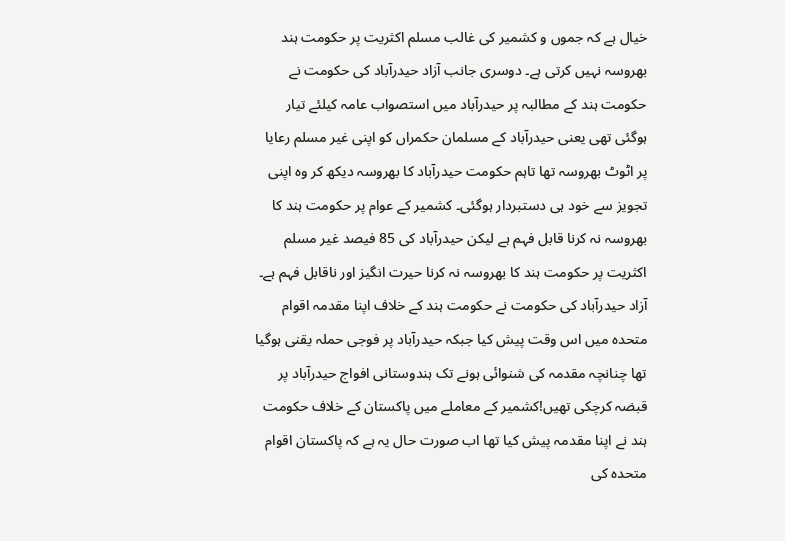خیال ہے کہ جموں و کشمیر کی غالب مسلم اکثریت پر حکومت ہند بھروسہ نہیں کرتی ہے۔ دوسری جانب آزاد حیدرآباد کی حکومت نے حکومت ہند کے مطالبہ پر حیدرآباد میں استصواب عامہ کیلئے تیار ہوگئی تھی یعنی حیدرآباد کے مسلمان حکمراں کو اپنی غیر مسلم رعایا پر اٹوٹ بھروسہ تھا تاہم حکومت حیدرآباد کا بھروسہ دیکھ کر وہ اپنی تجویز سے خود ہی دستبردار ہوگئی۔ کشمیر کے عوام پر حکومت ہند کا بھروسہ نہ کرنا قابل فہم ہے لیکن حیدرآباد کی 85 فیصد غیر مسلم اکثریت پر حکومت ہند کا بھروسہ نہ کرنا حیرت انگیز اور ناقابل فہم ہے۔
آزاد حیدرآباد کی حکومت نے حکومت ہند کے خلاف اپنا مقدمہ اقوام متحدہ میں اس وقت پیش کیا جبکہ حیدرآباد پر فوجی حملہ یقنی ہوگیا تھا چنانچہ مقدمہ کی شنوائی ہونے تک ہندوستانی افواج حیدرآباد پر قبضہ کرچکی تھیں!کشمیر کے معاملے میں پاکستان کے خلاف حکومت ہند نے اپنا مقدمہ پیش کیا تھا اب صورت حال یہ ہے کہ پاکستان اقوام متحدہ کی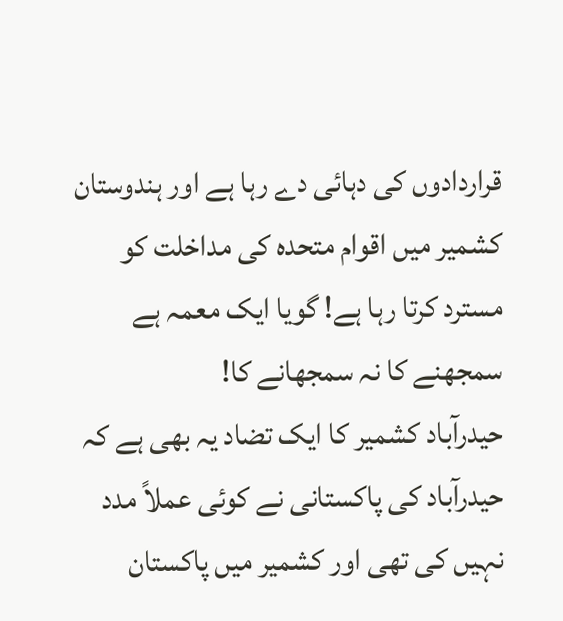قراردادوں کی دہائی دے رہا ہے اور ہندوستان کشمیر میں اقوام متحدہ کی مداخلت کو مسترد کرتا رہا ہے! گویا ایک معمہ ہے سمجھنے کا نہ سمجھانے کا!
حیدرآباد کشمیر کا ایک تضاد یہ بھی ہے کہ حیدرآباد کی پاکستانی نے کوئی عملاً مدد نہیں کی تھی اور کشمیر میں پاکستان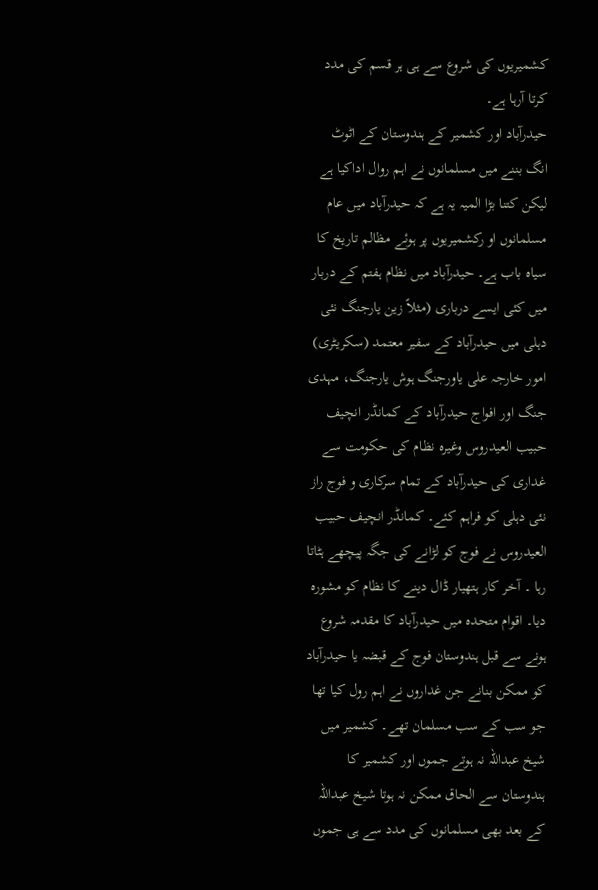کشمیریوں کی شروع سے ہی ہر قسم کی مدد کرتا آرہا ہے۔
حیدرآباد اور کشمیر کے ہندوستان کے اٹوٹ انگ بننے میں مسلمانوں نے اہم روال اداکیا ہے لیکن کتنا بڑا المیہ یہ ہے کہ حیدرآباد میں عام مسلمانوں او رکشمیریوں پر ہوئے مظالم تاریخ کا سیاہ باب ہے۔ حیدرآباد میں نظام ہفتم کے دربار میں کئی ایسے درباری (مثلاً زین یارجنگ نئی دہلی میں حیدرآباد کے سفیر معتمد (سکریٹری) امور خارجہ علی یاورجنگ ہوش یارجنگ، مہدی جنگ اور افواج حیدرآباد کے کمانڈر انچیف حبیب العیدروس وغیرہ نظام کی حکومت سے غداری کی حیدرآباد کے تمام سرکاری و فوج راز نئی دہلی کو فراہم کئے۔ کمانڈر انچیف حبیب العیدروس نے فوج کو لڑانے کی جگہ پیچھے ہٹاتا رہا ۔ آخر کار ہتھیار ڈال دینے کا نظام کو مشورہ دیا۔ اقوام متحدہ میں حیدرآباد کا مقدمہ شروع ہونے سے قبل ہندوستان فوج کے قبضہ یا حیدرآباد کو ممکن بنانے جن غداروں نے اہم رول کیا تھا جو سب کے سب مسلمان تھے۔ کشمیر میں شیخ عبداللہ نہ ہوتے جموں اور کشمیر کا ہندوستان سے الحاق ممکن نہ ہوتا شیخ عبداللہ کے بعد بھی مسلمانوں کی مدد سے ہی جموں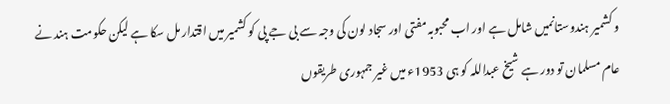و کشمیر ہندوستانمیں شامل ہے اور اب محبوبہ مفتی اور سجاد لون کی وجہ سے بی جے پی کو کشمیر میں اقتدار مل سکا ہے لیکن حکومت ہند نے عام مسلمان تو دور ہے شیخ عبداللہ کو ہی 1953ء میں غیر جمہوری طریقوں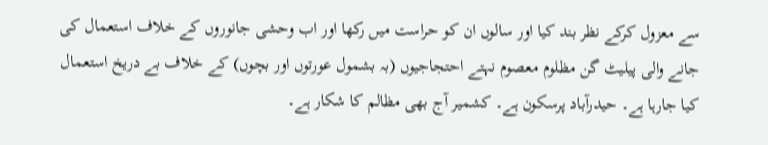سے معزول کرکے نظر بند کیا اور سالوں ان کو حراست میں رکھا اور اب وحشی جانوروں کے خلاف استعمال کی جانے والی پیلیٹ گن مظلوم معصوم نہتے احتجاجیوں (بہ بشمول عورتوں اور بچوں) کے خلاف بے دریخ استعمال کیا جارہا ہے۔ حیدرآباد پرسکون ہے۔ کشمیر آج بھی مظالم کا شکار ہے۔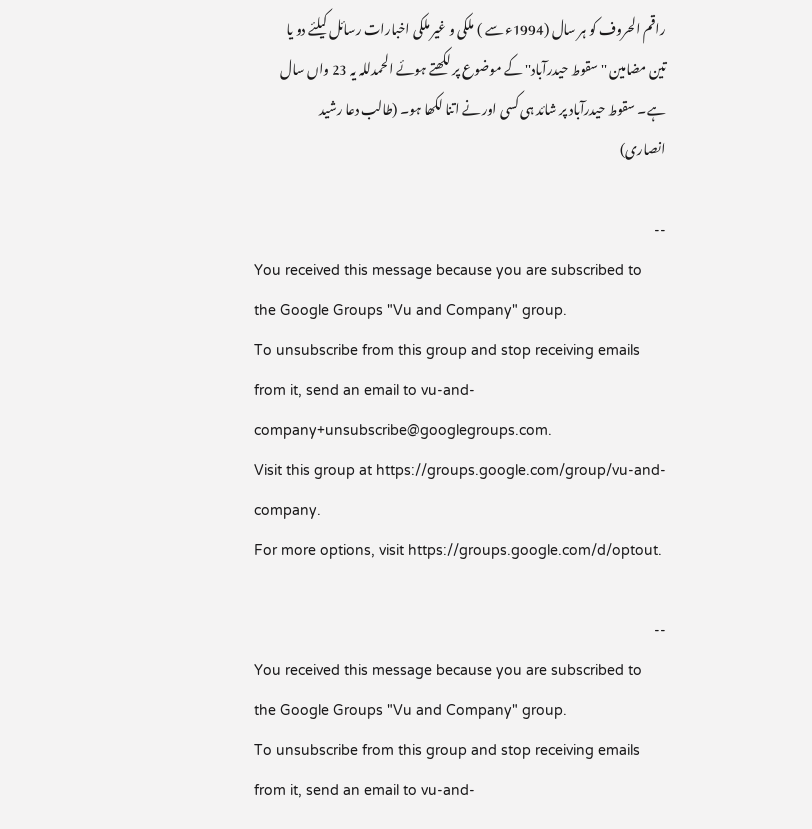راقم الحروف کو ہر سال (1994ء سے ) ملکی و غیر ملکی اخبارات رسائل کیلئے دو یا تین مضامین ''سقوط حیدرآباد'' کے موضوع پر لکھتے ہوئے الحمدللہ یہ 23 واں سال ہے۔ سقوط حیدرآباد پر شائد ہی کسی اور نے اتنا لکھا ہو۔ (طالب دعا رشید انصاری)

--
You received this message because you are subscribed to the Google Groups "Vu and Company" group.
To unsubscribe from this group and stop receiving emails from it, send an email to vu-and-company+unsubscribe@googlegroups.com.
Visit this group at https://groups.google.com/group/vu-and-company.
For more options, visit https://groups.google.com/d/optout.

--
You received this message because you are subscribed to the Google Groups "Vu and Company" group.
To unsubscribe from this group and stop receiving emails from it, send an email to vu-and-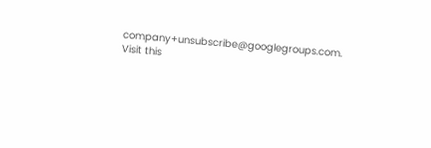company+unsubscribe@googlegroups.com.
Visit this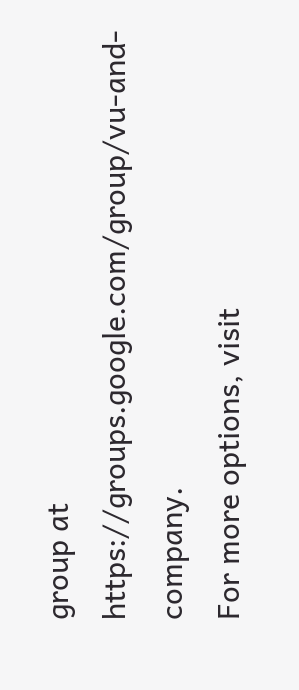group at https://groups.google.com/group/vu-and-company.
For more options, visit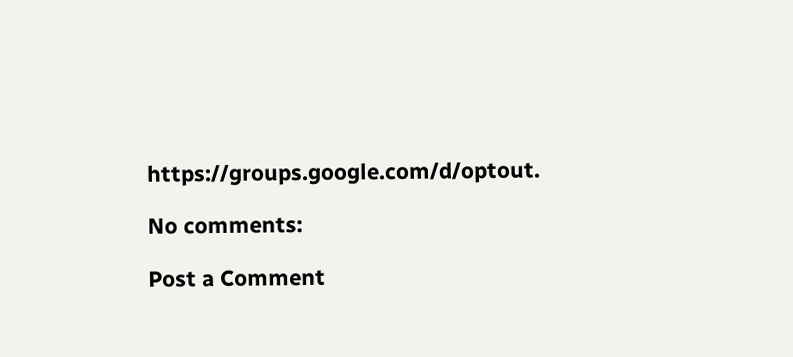https://groups.google.com/d/optout.

No comments:

Post a Comment